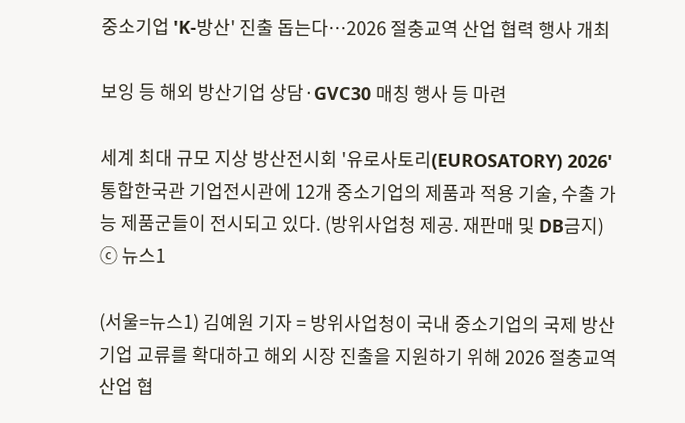중소기업 'K-방산' 진출 돕는다…2026 절충교역 산업 협력 행사 개최

보잉 등 해외 방산기업 상담·GVC30 매칭 행사 등 마련

세계 최대 규모 지상 방산전시회 '유로사토리(EUROSATORY) 2026' 통합한국관 기업전시관에 12개 중소기업의 제품과 적용 기술, 수출 가능 제품군들이 전시되고 있다. (방위사업청 제공. 재판매 및 DB금지) ⓒ 뉴스1

(서울=뉴스1) 김예원 기자 = 방위사업청이 국내 중소기업의 국제 방산기업 교류를 확대하고 해외 시장 진출을 지원하기 위해 2026 절충교역 산업 협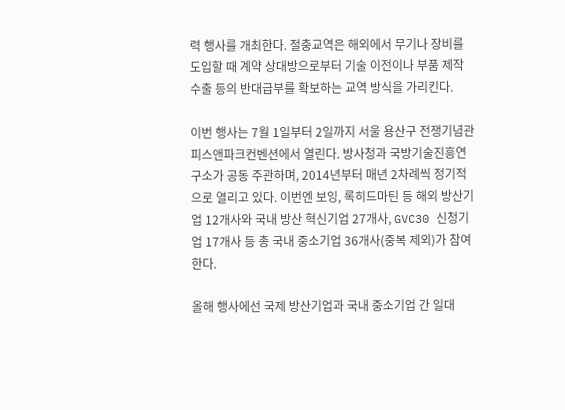력 행사를 개최한다. 절충교역은 해외에서 무기나 장비를 도입할 때 계약 상대방으로부터 기술 이전이나 부품 제작 수출 등의 반대급부를 확보하는 교역 방식을 가리킨다.

이번 행사는 7월 1일부터 2일까지 서울 용산구 전쟁기념관 피스앤파크컨벤션에서 열린다. 방사청과 국방기술진흥연구소가 공동 주관하며, 2014년부터 매년 2차례씩 정기적으로 열리고 있다. 이번엔 보잉, 록히드마틴 등 해외 방산기업 12개사와 국내 방산 혁신기업 27개사, GVC30 신청기업 17개사 등 총 국내 중소기업 36개사(중복 제외)가 참여한다.

올해 행사에선 국제 방산기업과 국내 중소기업 간 일대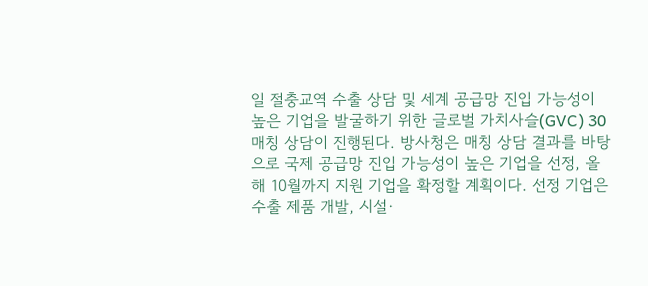일 절충교역 수출 상담 및 세계 공급망 진입 가능성이 높은 기업을 발굴하기 위한 글로벌 가치사슬(GVC) 30 매칭 상담이 진행된다. 방사청은 매칭 상담 결과를 바탕으로 국제 공급망 진입 가능성이 높은 기업을 선정, 올해 10월까지 지원 기업을 확정할 계획이다. 선정 기업은 수출 제품 개발, 시설·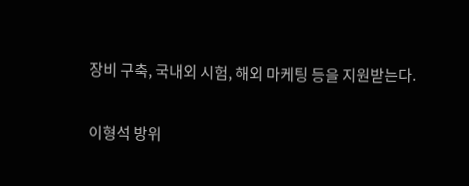장비 구축, 국내외 시험, 해외 마케팅 등을 지원받는다.

이형석 방위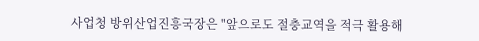사업청 방위산업진흥국장은 "앞으로도 절충교역을 적극 활용해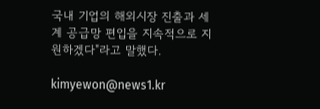국내 기업의 해외시장 진출과 세계 공급망 편입을 지속적으로 지원하겠다"라고 말했다.

kimyewon@news1.kr